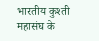भारतीय कुश्ती महासंघ के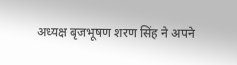अध्यक्ष बृजभूषण शरण सिंह ने अपने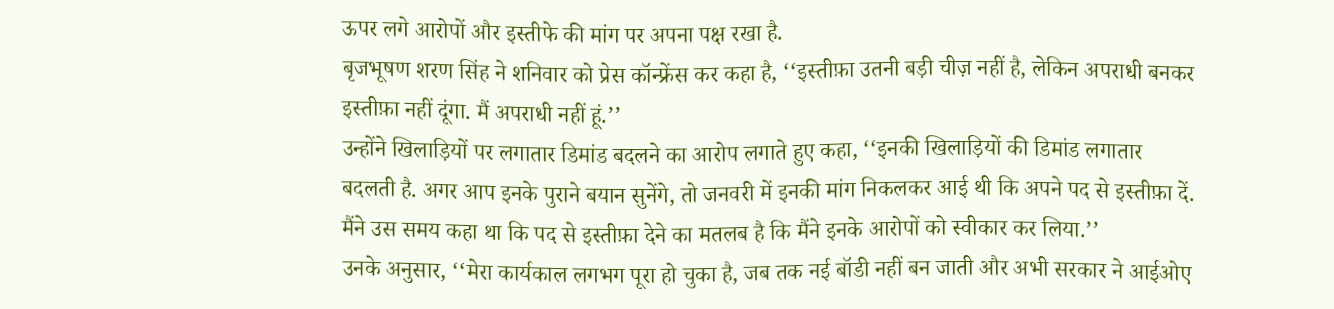ऊपर लगे आरोपों और इस्तीफे की मांग पर अपना पक्ष रखा है.
बृजभूषण शरण सिंह ने शनिवार को प्रेस कॉन्फ्रेंस कर कहा है, ‘‘इस्तीफ़ा उतनी बड़ी चीज़ नहीं है, लेकिन अपराधी बनकर इस्तीफ़ा नहीं दूंगा. मैं अपराधी नहीं हूं.’’
उन्होंने खिलाड़ियों पर लगातार डिमांड बदलने का आरोप लगाते हुए कहा, ‘‘इनकी खिलाड़ियों की डिमांड लगातार बदलती है. अगर आप इनके पुराने बयान सुनेंगे, तो जनवरी में इनकी मांग निकलकर आई थी कि अपने पद से इस्तीफ़ा दें. मैंने उस समय कहा था कि पद से इस्तीफ़ा देने का मतलब है कि मैंने इनके आरोपों को स्वीकार कर लिया.’’
उनके अनुसार, ‘‘मेरा कार्यकाल लगभग पूरा हो चुका है, जब तक नई बॉडी नहीं बन जाती और अभी सरकार ने आईओए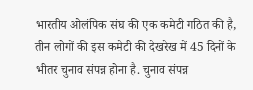भारतीय ओलंपिक संघ की एक कमेटी गठित की है, तीन लोगों की इस कमेटी की देखरेख में 45 दिनों के भीतर चुनाव संपन्न होना है. चुनाव संपन्न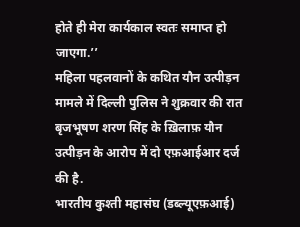होते ही मेरा कार्यकाल स्वतः समाप्त हो जाएगा.’’
महिला पहलवानों के कथित यौन उत्पीड़न मामले में दिल्ली पुलिस ने शुक्रवार की रात बृजभूषण शरण सिंह के ख़िलाफ़ यौन उत्पीड़न के आरोप में दो एफ़आईआर दर्ज की है.
भारतीय कुश्ती महासंघ (डब्ल्यूएफ़आई)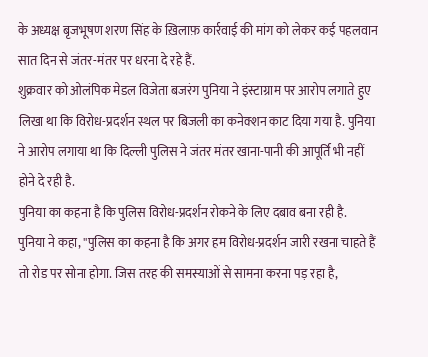के अध्यक्ष बृजभूषण शरण सिंह के ख़िलाफ़ कार्रवाई की मांग को लेकर कई पहलवान सात दिन से जंतर-मंतर पर धरना दे रहे हैं.
शुक्रवार को ओलंपिक मेडल विजेता बजरंग पुनिया ने इंस्टाग्राम पर आरोप लगाते हुए लिखा था कि विरोध-प्रदर्शन स्थल पर बिजली का कनेक्शन काट दिया गया है. पुनिया ने आरोप लगाया था कि दिल्ली पुलिस ने जंतर मंतर खाना-पानी की आपूर्ति भी नहीं होने दे रही है.
पुनिया का कहना है कि पुलिस विरोध-प्रदर्शन रोकने के लिए दबाव बना रही है.
पुनिया ने कहा, ''पुलिस का कहना है कि अगर हम विरोध-प्रदर्शन जारी रखना चाहते हैं तो रोड पर सोना होगा. जिस तरह की समस्याओं से सामना करना पड़ रहा है,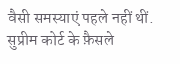वैसी समस्याएं पहले नहीं थीं. सुप्रीम कोर्ट के फ़ैसले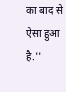का बाद से ऐसा हुआ है.''